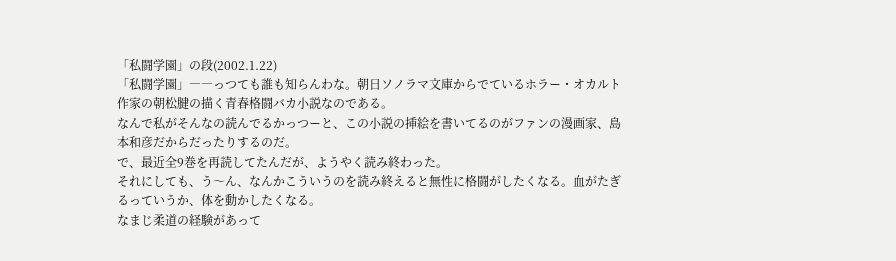「私闘学園」の段(2002.1.22)
「私闘学園」――っつても誰も知らんわな。朝日ソノラマ文庫からでているホラー・オカルト作家の朝松腱の描く青春格闘バカ小説なのである。
なんで私がそんなの読んでるかっつーと、この小説の挿絵を書いてるのがファンの漫画家、島本和彦だからだったりするのだ。
で、最近全9巻を再読してたんだが、ようやく読み終わった。
それにしても、う〜ん、なんかこういうのを読み終えると無性に格闘がしたくなる。血がたぎるっていうか、体を動かしたくなる。
なまじ柔道の経験があって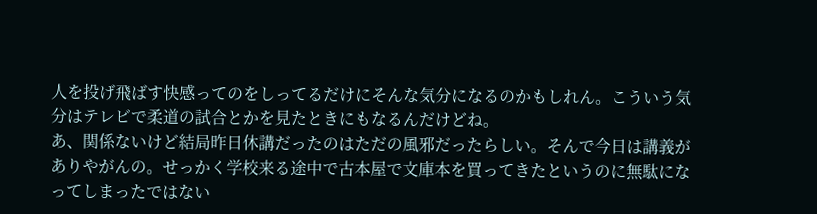人を投げ飛ばす快感ってのをしってるだけにそんな気分になるのかもしれん。こういう気分はテレビで柔道の試合とかを見たときにもなるんだけどね。
あ、関係ないけど結局昨日休講だったのはただの風邪だったらしい。そんで今日は講義がありやがんの。せっかく学校来る途中で古本屋で文庫本を買ってきたというのに無駄になってしまったではない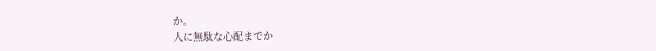か。
人に無駄な心配までか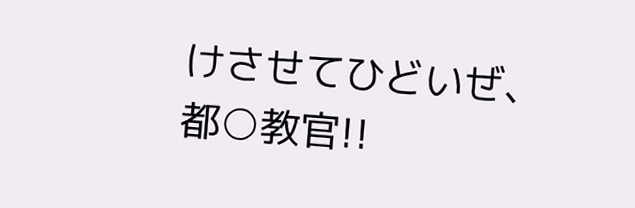けさせてひどいぜ、都○教官!!